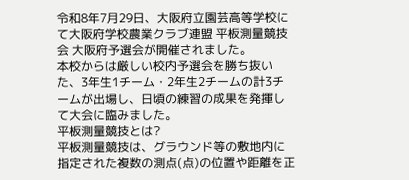令和8年7月29日、大阪府立園芸高等学校にて大阪府学校農業クラブ連盟 平板測量競技会 大阪府予選会が開催されました。
本校からは厳しい校内予選会を勝ち抜いた、3年生1チーム・2年生2チームの計3チームが出場し、日頃の練習の成果を発揮して大会に臨みました。
平板測量競技とは?
平板測量競技は、グラウンド等の敷地内に指定された複数の測点(点)の位置や距離を正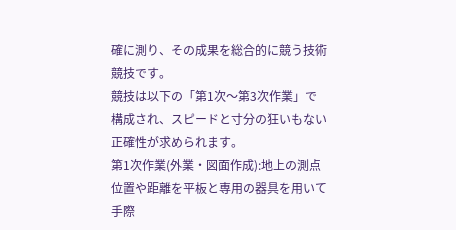確に測り、その成果を総合的に競う技術競技です。
競技は以下の「第1次〜第3次作業」で構成され、スピードと寸分の狂いもない正確性が求められます。
第1次作業(外業・図面作成):地上の測点位置や距離を平板と専用の器具を用いて手際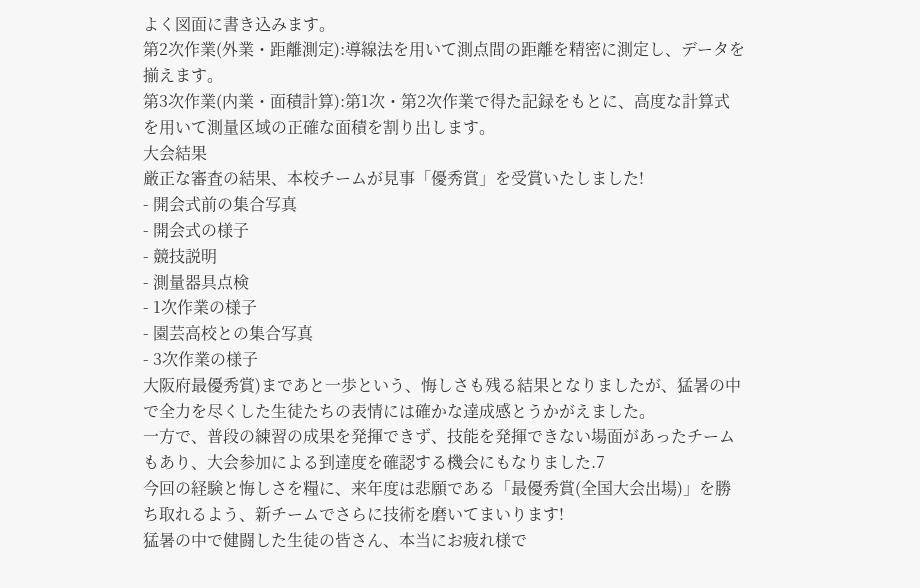よく図面に書き込みます。
第2次作業(外業・距離測定):導線法を用いて測点間の距離を精密に測定し、データを揃えます。
第3次作業(内業・面積計算):第1次・第2次作業で得た記録をもとに、高度な計算式を用いて測量区域の正確な面積を割り出します。
大会結果
厳正な審査の結果、本校チームが見事「優秀賞」を受賞いたしました!
- 開会式前の集合写真
- 開会式の様子
- 競技説明
- 測量器具点検
- 1次作業の様子
- 園芸高校との集合写真
- 3次作業の様子
大阪府最優秀賞)まであと一歩という、悔しさも残る結果となりましたが、猛暑の中で全力を尽くした生徒たちの表情には確かな達成感とうかがえました。
一方で、普段の練習の成果を発揮できず、技能を発揮できない場面があったチームもあり、大会参加による到達度を確認する機会にもなりました.7
今回の経験と悔しさを糧に、来年度は悲願である「最優秀賞(全国大会出場)」を勝ち取れるよう、新チームでさらに技術を磨いてまいります!
猛暑の中で健闘した生徒の皆さん、本当にお疲れ様で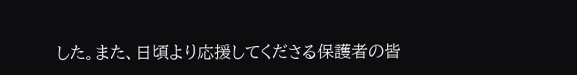した。また、日頃より応援してくださる保護者の皆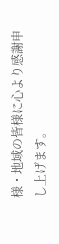様・地域の皆様に心より感謝申し上げます。